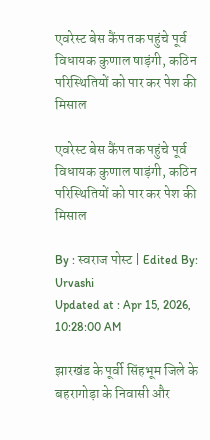एवरेस्ट बेस कैंप तक पहुंचे पूर्व विधायक कुणाल षाड़ंगी, कठिन परिस्थितियों को पार कर पेश की मिसाल

एवरेस्ट बेस कैंप तक पहुंचे पूर्व विधायक कुणाल षाड़ंगी, कठिन परिस्थितियों को पार कर पेश की मिसाल

By : स्वराज पोस्ट | Edited By: Urvashi
Updated at : Apr 15, 2026, 10:28:00 AM

झारखंड के पूर्वी सिंहभूम जिले के बहरागोड़ा के निवासी और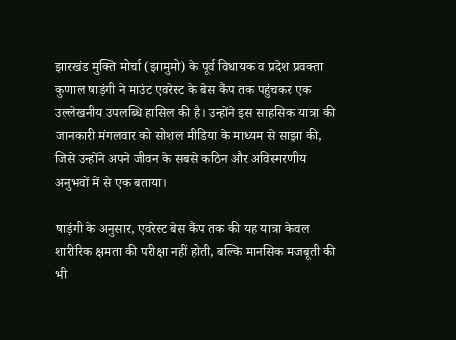झारखंड मुक्ति मोर्चा (झामुमो) के पूर्व विधायक व प्रदेश प्रवक्ता कुणाल षाड़ंगी ने माउंट एवरेस्ट के बेस कैंप तक पहुंचकर एक उल्लेखनीय उपलब्धि हासिल की है। उन्होंने इस साहसिक यात्रा की जानकारी मंगलवार को सोशल मीडिया के माध्यम से साझा की, जिसे उन्होंने अपने जीवन के सबसे कठिन और अविस्मरणीय अनुभवों में से एक बताया।

षाड़ंगी के अनुसार, एवरेस्ट बेस कैंप तक की यह यात्रा केवल शारीरिक क्षमता की परीक्षा नहीं होती, बल्कि मानसिक मजबूती की भी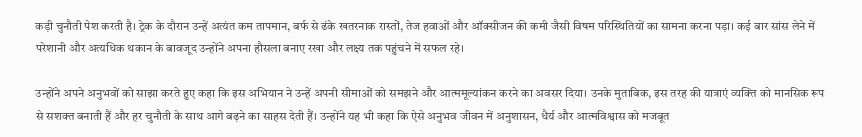कड़ी चुनौती पेश करती है। ट्रेक के दौरान उन्हें अत्यंत कम तापमान, बर्फ से ढंके खतरनाक रास्तों, तेज हवाओं और ऑक्सीजन की कमी जैसी विषम परिस्थितियों का सामना करना पड़ा। कई बार सांस लेने में परेशानी और अत्यधिक थकान के बावजूद उन्होंने अपना हौसला बनाए रखा और लक्ष्य तक पहुंचने में सफल रहे।

उन्होंने अपने अनुभवों को साझा करते हुए कहा कि इस अभियान ने उन्हें अपनी सीमाओं को समझने और आत्ममूल्यांकन करने का अवसर दिया। उनके मुताबिक, इस तरह की यात्राएं व्यक्ति को मानसिक रूप से सशक्त बनाती हैं और हर चुनौती के साथ आगे बढ़ने का साहस देती हैं। उन्होंने यह भी कहा कि ऐसे अनुभव जीवन में अनुशासन, धैर्य और आत्मविश्वास को मजबूत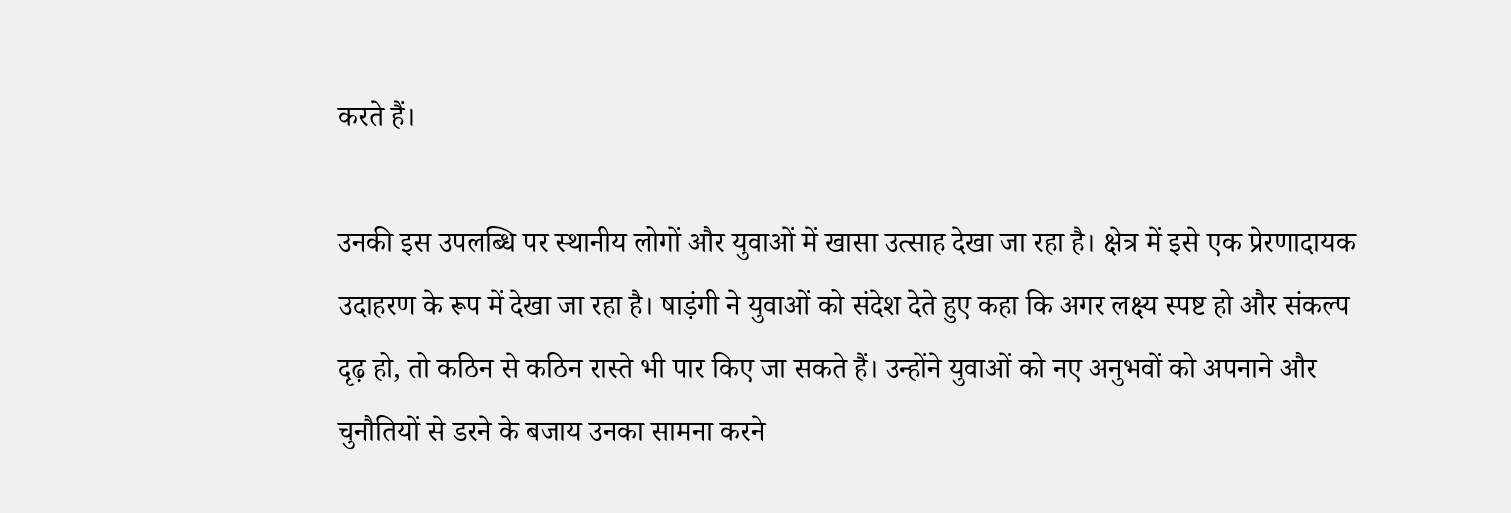करते हैं।

उनकी इस उपलब्धि पर स्थानीय लोगों और युवाओं में खासा उत्साह देखा जा रहा है। क्षेत्र में इसे एक प्रेरणादायक उदाहरण के रूप में देखा जा रहा है। षाड़ंगी ने युवाओं को संदेश देते हुए कहा कि अगर लक्ष्य स्पष्ट हो और संकल्प दृढ़ हो, तो कठिन से कठिन रास्ते भी पार किए जा सकते हैं। उन्होंने युवाओं को नए अनुभवों को अपनाने और चुनौतियों से डरने के बजाय उनका सामना करने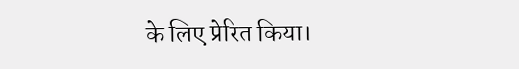के लिए प्रेरित किया।